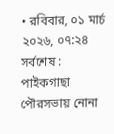• রবিবার, ০১ মার্চ ২০২৬, ০৭:২৪
সর্বশেষ :
পাইকগাছা পৌরসভায় নোনা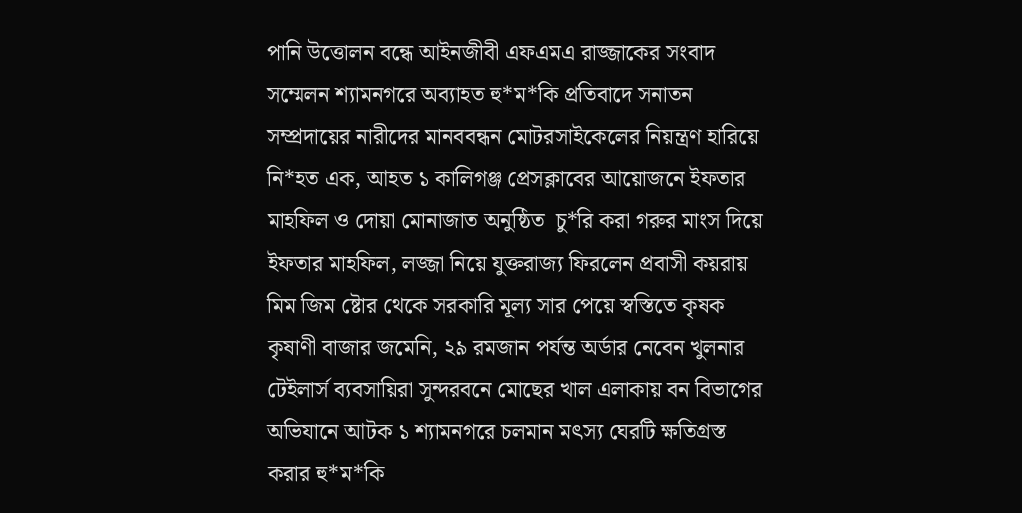পানি উত্তোলন বন্ধে আইনজীবী এফএমএ রাজ্জাকের সংবাদ সম্মেলন শ্যামনগরে অব্যাহত হু*ম*কি প্রতিবাদে সনাতন সম্প্রদায়ের নারীদের মানববন্ধন মোটরসাইকেলের নিয়ন্ত্রণ হারিয়ে নি*হত এক, আহত ১ কালিগঞ্জ প্রেসক্লাবের আয়োজনে ইফতার মাহফিল ও দোয়া মোনাজাত অনুষ্ঠিত  চু*রি করা গরুর মাংস দিয়ে ইফতার মাহফিল, লজ্জা নিয়ে যুক্তরাজ্য ফিরলেন প্রবাসী কয়রায় মিম জিম ষ্টোর থেকে সরকারি মূল্য সার পেয়ে স্বস্তিতে কৃষক কৃষাণী বাজার জমেনি, ২৯ রমজান পর্যন্ত অর্ডার নেবেন খুলনার টেইলার্স ব্যবসায়িরা সুন্দরবনে মোছের খাল এলাকায় বন বিভাগের অভিযানে আটক ১ শ্যামনগরে চলমান মৎস্য ঘেরটি ক্ষতিগ্রস্ত করার হু*ম*কি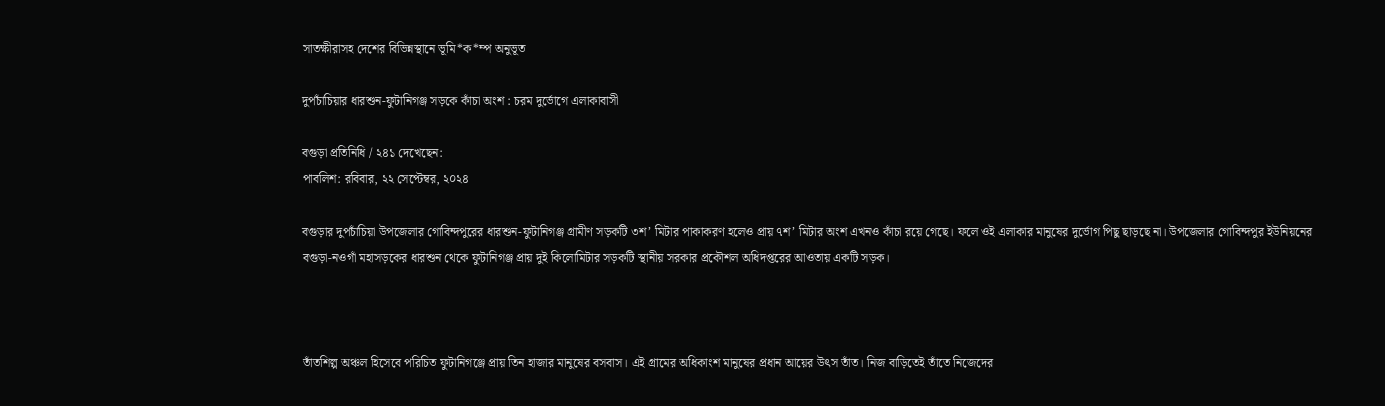সাতক্ষীরাসহ দেশের বিভিন্নস্থানে ভূমি*ক*ম্প অনুভূত

দুপচাঁচিয়ার ধারশুন-ফুটানিগঞ্জ সড়কে কাঁচা অংশ : চরম দুর্ভোগে এলাকাবাসী

বগুড়া প্রতিনিধি / ২৪১ দেখেছেন:
পাবলিশ: রবিবার, ২২ সেপ্টেম্বর, ২০২৪

বগুড়ার দুপচাঁচিয়া উপজেলার গোবিন্দপুরের ধারশুন-ফুটানিগঞ্জ গ্রামীণ সড়কটি ৩শ’ মিটার পাকাকরণ হলেও প্রায় ৭শ’ মিটার অংশ এখনও কাঁচা রয়ে গেছে। ফলে ওই এলাকার মানুষের দুর্ভোগ পিছু ছাড়ছে না। উপজেলার গোবিন্দপুর ইউনিয়নের বগুড়া-নওগাঁ মহাসড়কের ধারশুন থেকে ফুটানিগঞ্জ প্রায় দুই কিলোমিটার সড়কটি স্থানীয় সরকার প্রকৌশল অধিদপ্তরের আওতায় একটি সড়ক।



তাঁতশিল্প অঞ্চল হিসেবে পরিচিত ফুটানিগঞ্জে প্রায় তিন হাজার মানুষের বসবাস। এই গ্রামের অধিকাংশ মানুষের প্রধান আয়ের উৎস তাঁত। নিজ বাড়িতেই তাঁতে নিজেদের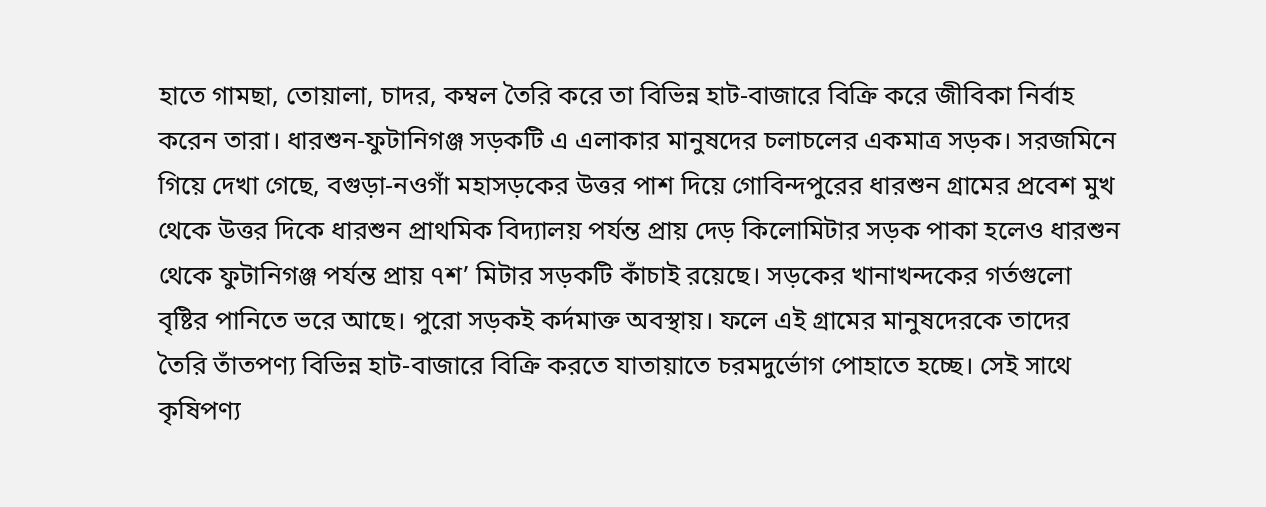হাতে গামছা, তোয়ালা, চাদর, কম্বল তৈরি করে তা বিভিন্ন হাট-বাজারে বিক্রি করে জীবিকা নির্বাহ করেন তারা। ধারশুন-ফুটানিগঞ্জ সড়কটি এ এলাকার মানুষদের চলাচলের একমাত্র সড়ক। সরজমিনে গিয়ে দেখা গেছে, বগুড়া-নওগাঁ মহাসড়কের উত্তর পাশ দিয়ে গোবিন্দপুরের ধারশুন গ্রামের প্রবেশ মুখ থেকে উত্তর দিকে ধারশুন প্রাথমিক বিদ্যালয় পর্যন্ত প্রায় দেড় কিলোমিটার সড়ক পাকা হলেও ধারশুন থেকে ফুটানিগঞ্জ পর্যন্ত প্রায় ৭শ’ মিটার সড়কটি কাঁচাই রয়েছে। সড়কের খানাখন্দকের গর্তগুলো বৃষ্টির পানিতে ভরে আছে। পুরো সড়কই কর্দমাক্ত অবস্থায়। ফলে এই গ্রামের মানুষদেরকে তাদের তৈরি তাঁতপণ্য বিভিন্ন হাট-বাজারে বিক্রি করতে যাতায়াতে চরমদুর্ভোগ পোহাতে হচ্ছে। সেই সাথে কৃষিপণ্য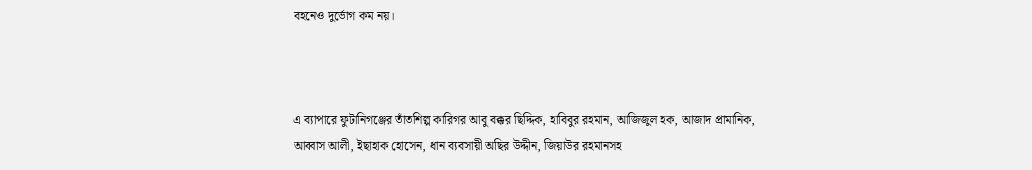বহনেও দুর্ভোগ কম নয়।



এ ব্যাপারে ফুটানিগঞ্জের তাঁতশিল্প কারিগর আবু বক্কর ছিদ্দিক, হাবিবুর রহমান, আজিজুল হক, আজাদ প্রামানিক, আব্বাস আলী, ইছাহাক হোসেন, ধান ব্যবসায়ী অছির উদ্দীন, জিয়াউর রহমানসহ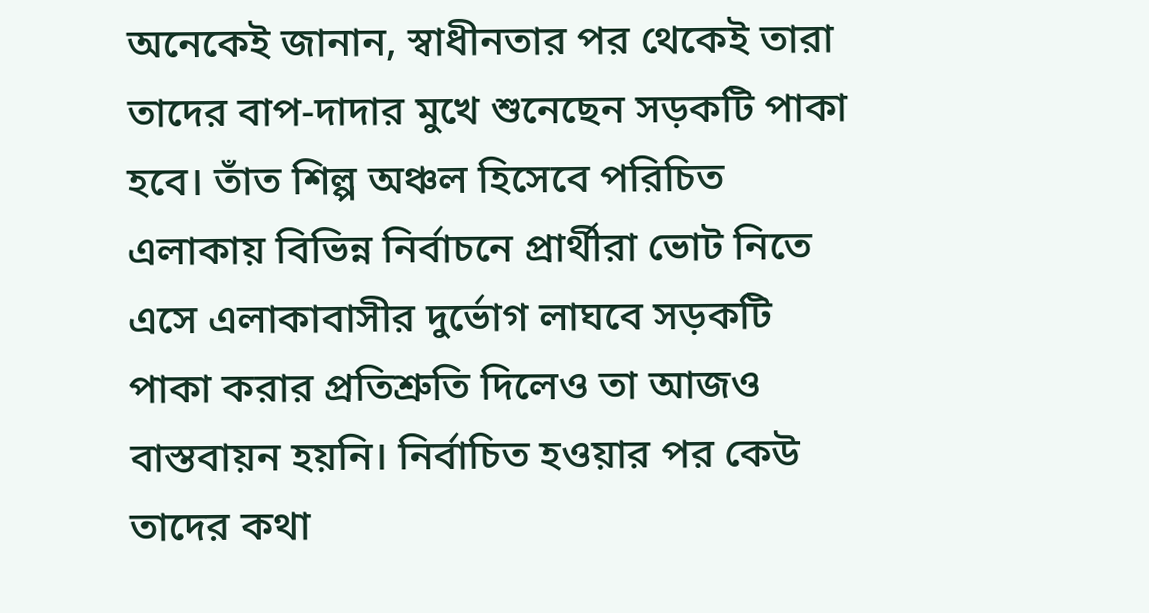অনেকেই জানান, স্বাধীনতার পর থেকেই তারা তাদের বাপ-দাদার মুখে শুনেছেন সড়কটি পাকা হবে। তাঁত শিল্প অঞ্চল হিসেবে পরিচিত এলাকায় বিভিন্ন নির্বাচনে প্রার্থীরা ভোট নিতে এসে এলাকাবাসীর দুর্ভোগ লাঘবে সড়কটি পাকা করার প্রতিশ্রুতি দিলেও তা আজও বাস্তবায়ন হয়নি। নির্বাচিত হওয়ার পর কেউ তাদের কথা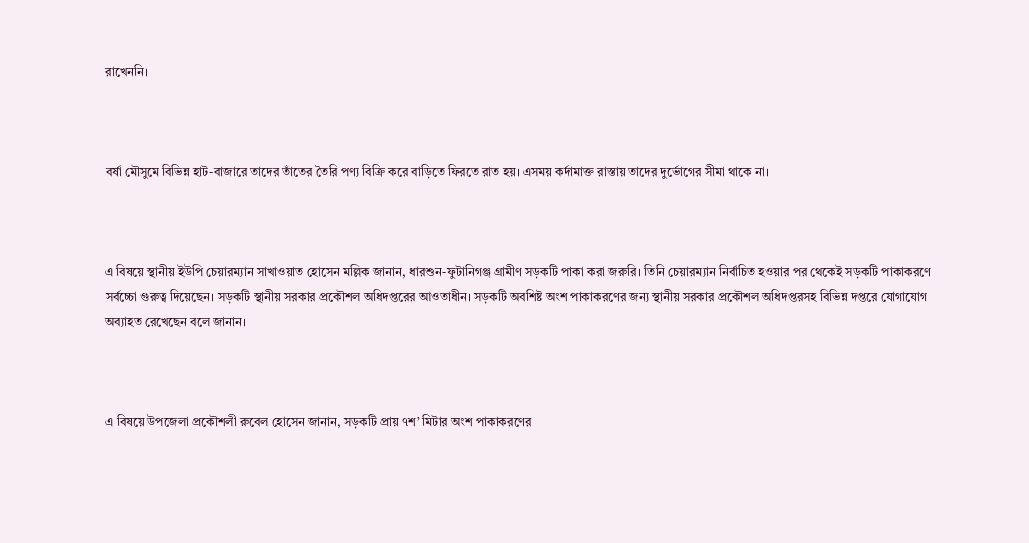রাখেননি।



বর্ষা মৌসুমে বিভিন্ন হাট-বাজারে তাদের তাঁতের তৈরি পণ্য বিক্রি করে বাড়িতে ফিরতে রাত হয়। এসময় কর্দামাক্ত রাস্তায় তাদের দুর্ভোগের সীমা থাকে না।



এ বিষয়ে স্থানীয় ইউপি চেয়ারম্যান সাখাওয়াত হোসেন মল্লিক জানান, ধারশুন-ফুটানিগঞ্জ গ্রামীণ সড়কটি পাকা করা জরুরি। তিনি চেয়ারম্যান নির্বাচিত হওয়ার পর থেকেই সড়কটি পাকাকরণে সর্বচ্চো গুরুত্ব দিয়েছেন। সড়কটি স্থানীয় সরকার প্রকৌশল অধিদপ্তরের আওতাধীন। সড়কটি অবশিষ্ট অংশ পাকাকরণের জন্য স্থানীয় সরকার প্রকৌশল অধিদপ্তরসহ বিভিন্ন দপ্তরে যোগাযোগ অব্যাহত রেখেছেন বলে জানান।



এ বিষয়ে উপজেলা প্রকৌশলী রুবেল হোসেন জানান, সড়কটি প্রায় ৭শ’ মিটার অংশ পাকাকরণের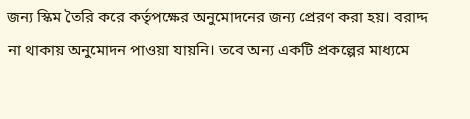জন্য স্কিম তৈরি করে কর্তৃপক্ষের অনুমোদনের জন্য প্রেরণ করা হয়। বরাদ্দ না থাকায় অনুমোদন পাওয়া যায়নি। তবে অন্য একটি প্রকল্পের মাধ্যমে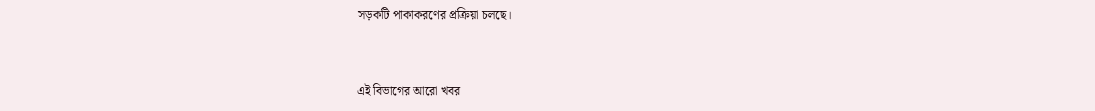সড়কটি পাকাকরণের প্রক্রিয়া চলছে।


এই বিভাগের আরো খবর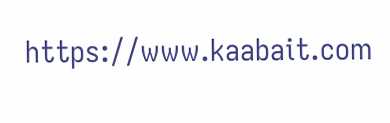https://www.kaabait.com